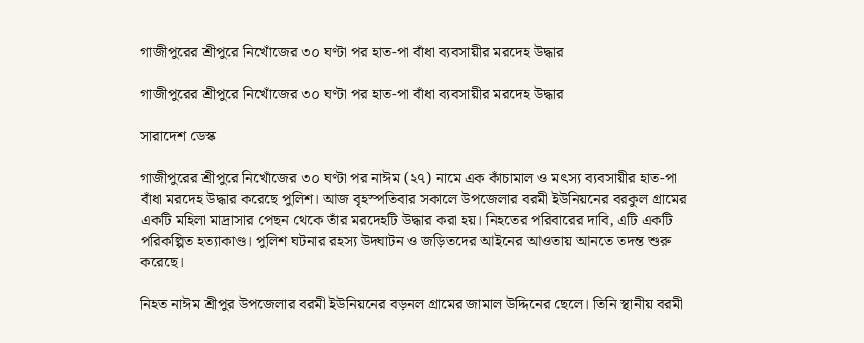গাজীপুরের শ্রীপুরে নিখোঁজের ৩০ ঘণ্টা পর হাত-পা বাঁধা ব্যবসায়ীর মরদেহ উদ্ধার

গাজীপুরের শ্রীপুরে নিখোঁজের ৩০ ঘণ্টা পর হাত-পা বাঁধা ব্যবসায়ীর মরদেহ উদ্ধার

সারাদেশ ডেস্ক

গাজীপুরের শ্রীপুরে নিখোঁজের ৩০ ঘণ্টা পর নাঈম (২৭) নামে এক কাঁচামাল ও মৎস্য ব্যবসায়ীর হাত-পা বাঁধা মরদেহ উদ্ধার করেছে পুলিশ। আজ বৃহস্পতিবার সকালে উপজেলার বরমী ইউনিয়নের বরকুল গ্রামের একটি মহিলা মাদ্রাসার পেছন থেকে তাঁর মরদেহটি উদ্ধার করা হয়। নিহতের পরিবারের দাবি, এটি একটি পরিকল্পিত হত্যাকাণ্ড। পুলিশ ঘটনার রহস্য উদ্ঘাটন ও জড়িতদের আইনের আওতায় আনতে তদন্ত শুরু করেছে।

নিহত নাঈম শ্রীপুর উপজেলার বরমী ইউনিয়নের বড়নল গ্রামের জামাল উদ্দিনের ছেলে। তিনি স্থানীয় বরমী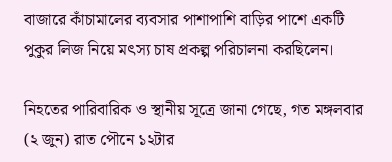বাজারে কাঁচামালের ব্যবসার পাশাপাশি বাড়ির পাশে একটি পুকুর লিজ নিয়ে মৎস্য চাষ প্রকল্প পরিচালনা করছিলেন।

নিহতের পারিবারিক ও স্থানীয় সূত্রে জানা গেছে, গত মঙ্গলবার (২ জুন) রাত পৌনে ১২টার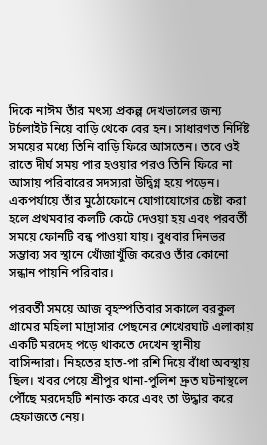দিকে নাঈম তাঁর মৎস্য প্রকল্প দেখভালের জন্য টর্চলাইট নিয়ে বাড়ি থেকে বের হন। সাধারণত নির্দিষ্ট সময়ের মধ্যে তিনি বাড়ি ফিরে আসতেন। তবে ওই রাতে দীর্ঘ সময় পার হওয়ার পরও তিনি ফিরে না আসায় পরিবারের সদস্যরা উদ্বিগ্ন হয়ে পড়েন। একপর্যায়ে তাঁর মুঠোফোনে যোগাযোগের চেষ্টা করা হলে প্রথমবার কলটি কেটে দেওয়া হয় এবং পরবর্তী সময়ে ফোনটি বন্ধ পাওয়া যায়। বুধবার দিনভর সম্ভাব্য সব স্থানে খোঁজাখুঁজি করেও তাঁর কোনো সন্ধান পায়নি পরিবার।

পরবর্তী সময়ে আজ বৃহস্পতিবার সকালে বরকুল গ্রামের মহিলা মাদ্রাসার পেছনের শেখেরঘাট এলাকায় একটি মরদেহ পড়ে থাকতে দেখেন স্থানীয় বাসিন্দারা। নিহতের হাত-পা রশি দিয়ে বাঁধা অবস্থায় ছিল। খবর পেয়ে শ্রীপুর থানা-পুলিশ দ্রুত ঘটনাস্থলে পৌঁছে মরদেহটি শনাক্ত করে এবং তা উদ্ধার করে হেফাজতে নেয়।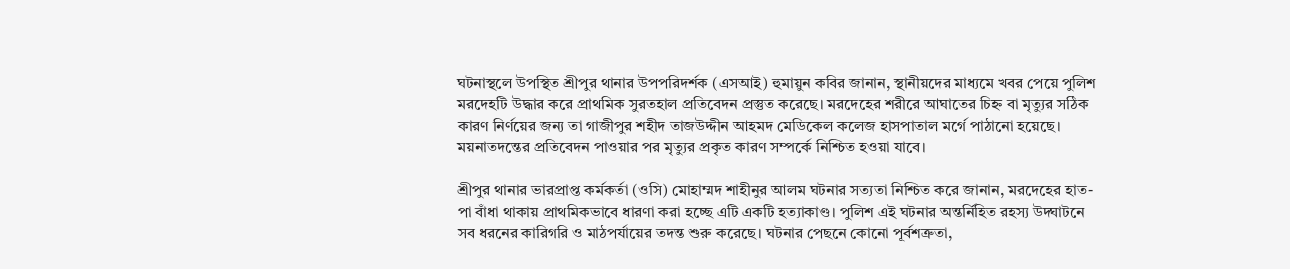ঘটনাস্থলে উপস্থিত শ্রীপুর থানার উপপরিদর্শক (এসআই) হুমায়ুন কবির জানান, স্থানীয়দের মাধ্যমে খবর পেয়ে পুলিশ মরদেহটি উদ্ধার করে প্রাথমিক সুরতহাল প্রতিবেদন প্রস্তুত করেছে। মরদেহের শরীরে আঘাতের চিহ্ন বা মৃত্যুর সঠিক কারণ নির্ণয়ের জন্য তা গাজীপুর শহীদ তাজউদ্দীন আহমদ মেডিকেল কলেজ হাসপাতাল মর্গে পাঠানো হয়েছে। ময়নাতদন্তের প্রতিবেদন পাওয়ার পর মৃত্যুর প্রকৃত কারণ সম্পর্কে নিশ্চিত হওয়া যাবে।

শ্রীপুর থানার ভারপ্রাপ্ত কর্মকর্তা (ওসি) মোহাম্মদ শাহীনুর আলম ঘটনার সত্যতা নিশ্চিত করে জানান, মরদেহের হাত-পা বাঁধা থাকায় প্রাথমিকভাবে ধারণা করা হচ্ছে এটি একটি হত্যাকাণ্ড। পুলিশ এই ঘটনার অন্তর্নিহিত রহস্য উদ্ঘাটনে সব ধরনের কারিগরি ও মাঠপর্যায়ের তদন্ত শুরু করেছে। ঘটনার পেছনে কোনো পূর্বশত্রুতা,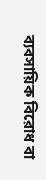ব্যবসায়িক বিরোধ বা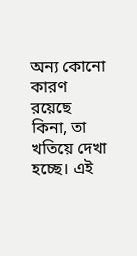অন্য কোনো কারণ রয়েছে কিনা, তা খতিয়ে দেখা হচ্ছে। এই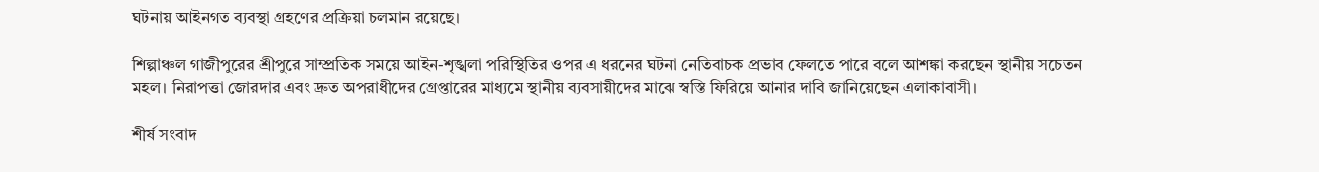ঘটনায় আইনগত ব্যবস্থা গ্রহণের প্রক্রিয়া চলমান রয়েছে।

শিল্পাঞ্চল গাজীপুরের শ্রীপুরে সাম্প্রতিক সময়ে আইন-শৃঙ্খলা পরিস্থিতির ওপর এ ধরনের ঘটনা নেতিবাচক প্রভাব ফেলতে পারে বলে আশঙ্কা করছেন স্থানীয় সচেতন মহল। নিরাপত্তা জোরদার এবং দ্রুত অপরাধীদের গ্রেপ্তারের মাধ্যমে স্থানীয় ব্যবসায়ীদের মাঝে স্বস্তি ফিরিয়ে আনার দাবি জানিয়েছেন এলাকাবাসী।

শীর্ষ সংবাদ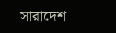সারাদেশ